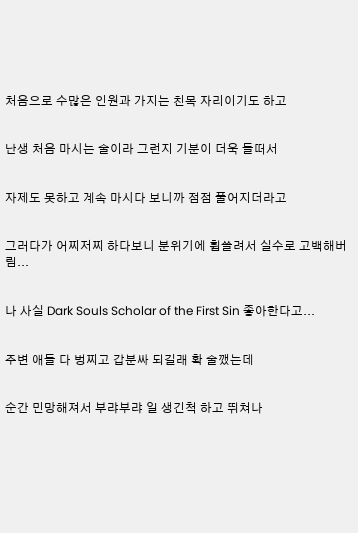처음으로 수많은 인원과 가지는 친목 자리이기도 하고


난생 처음 마시는 술이라 그런지 기분이 더욱 들떠서


자제도 못하고 계속 마시다 보니까 점점 풀어지더라고


그러다가 어찌저찌 하다보니 분위기에 휩쓸려서 실수로 고백해버림...


나 사실 Dark Souls Scholar of the First Sin 좋아한다고...


주변 애들 다 벙찌고 갑분싸 되길래 확 술깼는데


순간 민망해져서 부랴부랴 일 생긴척 하고 뛰쳐나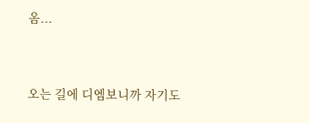옴...


오는 길에 디엠보니까 자기도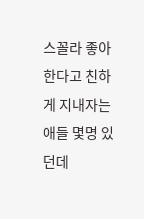스꼴라 좋아한다고 친하게 지내자는 애들 몇명 있던데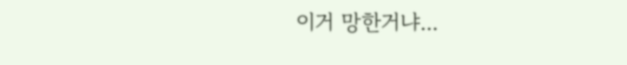이거 망한거냐...